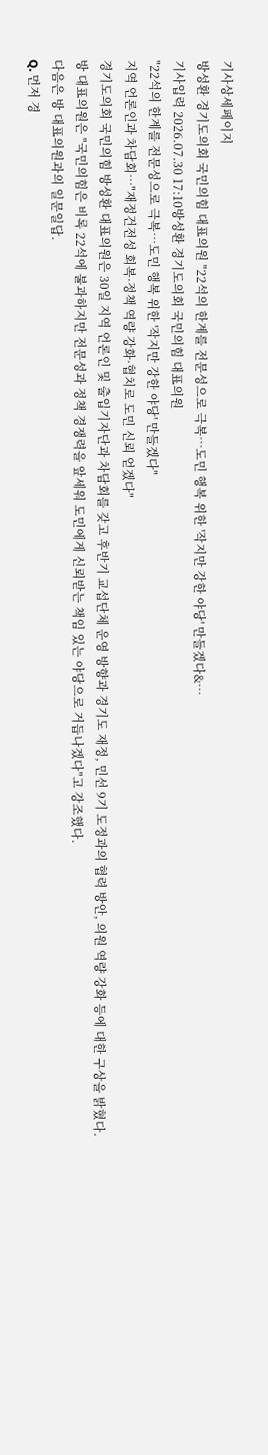기사상세페이지
방성환 경기도의회 국민의힘 대표의원 "22석의 한계를 전문성으로 극복…도민 행복 위한 '작지만 강한 야당' 만들겠다&…
기사입력 2026.07.30 17:10방성환 경기도의회 국민의힘 대표의원
"22석의 한계를 전문성으로 극복…도민 행복 위한 '작지만 강한 야당' 만들겠다"
지역 언론인과 차담회…"재정건전성 회복·정책 역량 강화·협치로 도민 신뢰 얻겠다"
경기도의회 국민의힘 방성환 대표의원은 30일 지역 언론인 및 출입기자단과 차담회를 갖고 후반기 교섭단체 운영 방향과 경기도 재정, 민선 9기 도정과의 협력 방안, 의원 역량 강화 등에 대한 구상을 밝혔다.
방 대표의원은 "국민의힘은 비록 22석에 불과하지만 전문성과 정책 경쟁력을 앞세워 도민에게 신뢰받는 책임 있는 야당으로 거듭나겠다"고 강조했다.
다음은 방 대표의원과의 일문일답.
Q. 먼저 경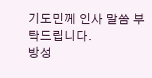기도민께 인사 말씀 부탁드립니다.
방성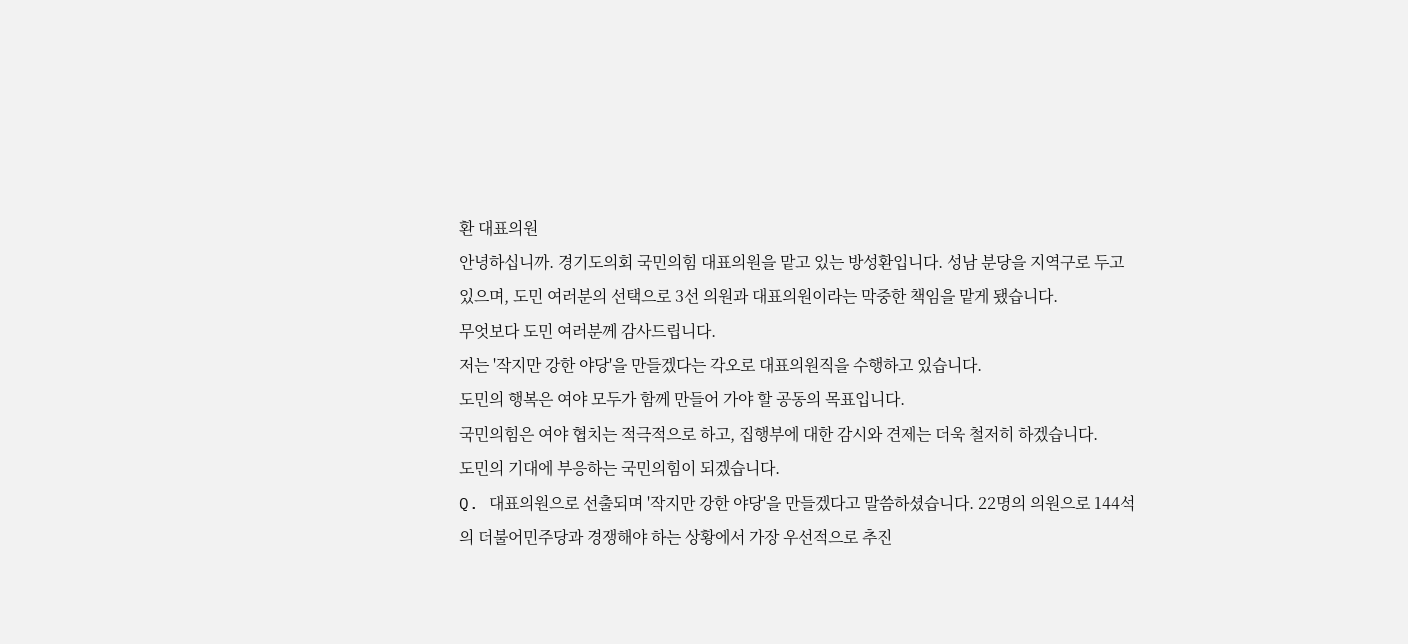환 대표의원
안녕하십니까. 경기도의회 국민의힘 대표의원을 맡고 있는 방성환입니다. 성남 분당을 지역구로 두고 있으며, 도민 여러분의 선택으로 3선 의원과 대표의원이라는 막중한 책임을 맡게 됐습니다.
무엇보다 도민 여러분께 감사드립니다.
저는 '작지만 강한 야당'을 만들겠다는 각오로 대표의원직을 수행하고 있습니다.
도민의 행복은 여야 모두가 함께 만들어 가야 할 공동의 목표입니다.
국민의힘은 여야 협치는 적극적으로 하고, 집행부에 대한 감시와 견제는 더욱 철저히 하겠습니다.
도민의 기대에 부응하는 국민의힘이 되겠습니다.
Q. 대표의원으로 선출되며 '작지만 강한 야당'을 만들겠다고 말씀하셨습니다. 22명의 의원으로 144석의 더불어민주당과 경쟁해야 하는 상황에서 가장 우선적으로 추진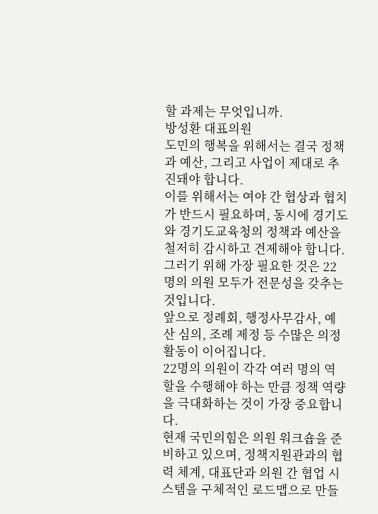할 과제는 무엇입니까.
방성환 대표의원
도민의 행복을 위해서는 결국 정책과 예산, 그리고 사업이 제대로 추진돼야 합니다.
이를 위해서는 여야 간 협상과 협치가 반드시 필요하며, 동시에 경기도와 경기도교육청의 정책과 예산을 철저히 감시하고 견제해야 합니다.
그러기 위해 가장 필요한 것은 22명의 의원 모두가 전문성을 갖추는 것입니다.
앞으로 정례회, 행정사무감사, 예산 심의, 조례 제정 등 수많은 의정활동이 이어집니다.
22명의 의원이 각각 여러 명의 역할을 수행해야 하는 만큼 정책 역량을 극대화하는 것이 가장 중요합니다.
현재 국민의힘은 의원 워크숍을 준비하고 있으며, 정책지원관과의 협력 체계, 대표단과 의원 간 협업 시스템을 구체적인 로드맵으로 만들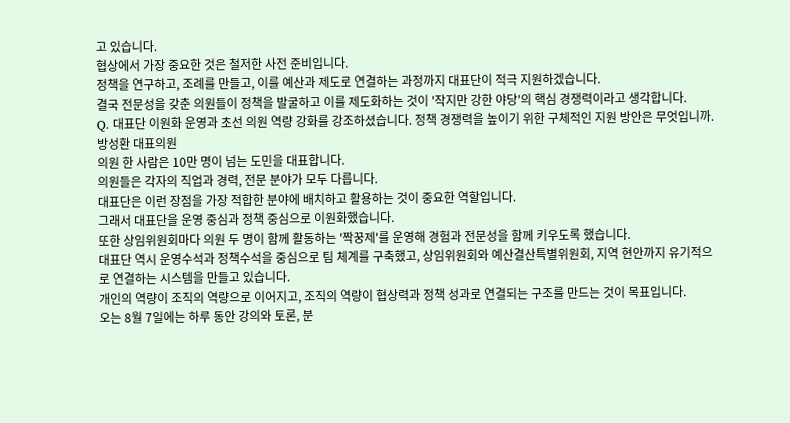고 있습니다.
협상에서 가장 중요한 것은 철저한 사전 준비입니다.
정책을 연구하고, 조례를 만들고, 이를 예산과 제도로 연결하는 과정까지 대표단이 적극 지원하겠습니다.
결국 전문성을 갖춘 의원들이 정책을 발굴하고 이를 제도화하는 것이 '작지만 강한 야당'의 핵심 경쟁력이라고 생각합니다.
Q. 대표단 이원화 운영과 초선 의원 역량 강화를 강조하셨습니다. 정책 경쟁력을 높이기 위한 구체적인 지원 방안은 무엇입니까.
방성환 대표의원
의원 한 사람은 10만 명이 넘는 도민을 대표합니다.
의원들은 각자의 직업과 경력, 전문 분야가 모두 다릅니다.
대표단은 이런 장점을 가장 적합한 분야에 배치하고 활용하는 것이 중요한 역할입니다.
그래서 대표단을 운영 중심과 정책 중심으로 이원화했습니다.
또한 상임위원회마다 의원 두 명이 함께 활동하는 '짝꿍제'를 운영해 경험과 전문성을 함께 키우도록 했습니다.
대표단 역시 운영수석과 정책수석을 중심으로 팀 체계를 구축했고, 상임위원회와 예산결산특별위원회, 지역 현안까지 유기적으로 연결하는 시스템을 만들고 있습니다.
개인의 역량이 조직의 역량으로 이어지고, 조직의 역량이 협상력과 정책 성과로 연결되는 구조를 만드는 것이 목표입니다.
오는 8월 7일에는 하루 동안 강의와 토론, 분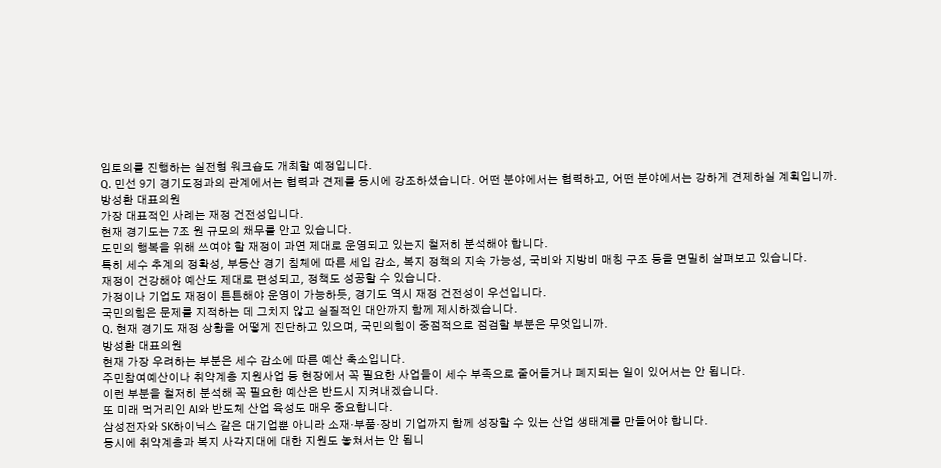임토의를 진행하는 실전형 워크숍도 개최할 예정입니다.
Q. 민선 9기 경기도정과의 관계에서는 협력과 견제를 동시에 강조하셨습니다. 어떤 분야에서는 협력하고, 어떤 분야에서는 강하게 견제하실 계획입니까.
방성환 대표의원
가장 대표적인 사례는 재정 건전성입니다.
현재 경기도는 7조 원 규모의 채무를 안고 있습니다.
도민의 행복을 위해 쓰여야 할 재정이 과연 제대로 운영되고 있는지 철저히 분석해야 합니다.
특히 세수 추계의 정확성, 부동산 경기 침체에 따른 세입 감소, 복지 정책의 지속 가능성, 국비와 지방비 매칭 구조 등을 면밀히 살펴보고 있습니다.
재정이 건강해야 예산도 제대로 편성되고, 정책도 성공할 수 있습니다.
가정이나 기업도 재정이 튼튼해야 운영이 가능하듯, 경기도 역시 재정 건전성이 우선입니다.
국민의힘은 문제를 지적하는 데 그치지 않고 실질적인 대안까지 함께 제시하겠습니다.
Q. 현재 경기도 재정 상황을 어떻게 진단하고 있으며, 국민의힘이 중점적으로 점검할 부분은 무엇입니까.
방성환 대표의원
현재 가장 우려하는 부분은 세수 감소에 따른 예산 축소입니다.
주민참여예산이나 취약계층 지원사업 등 현장에서 꼭 필요한 사업들이 세수 부족으로 줄어들거나 폐지되는 일이 있어서는 안 됩니다.
이런 부분을 철저히 분석해 꼭 필요한 예산은 반드시 지켜내겠습니다.
또 미래 먹거리인 AI와 반도체 산업 육성도 매우 중요합니다.
삼성전자와 SK하이닉스 같은 대기업뿐 아니라 소재·부품·장비 기업까지 함께 성장할 수 있는 산업 생태계를 만들어야 합니다.
동시에 취약계층과 복지 사각지대에 대한 지원도 놓쳐서는 안 됩니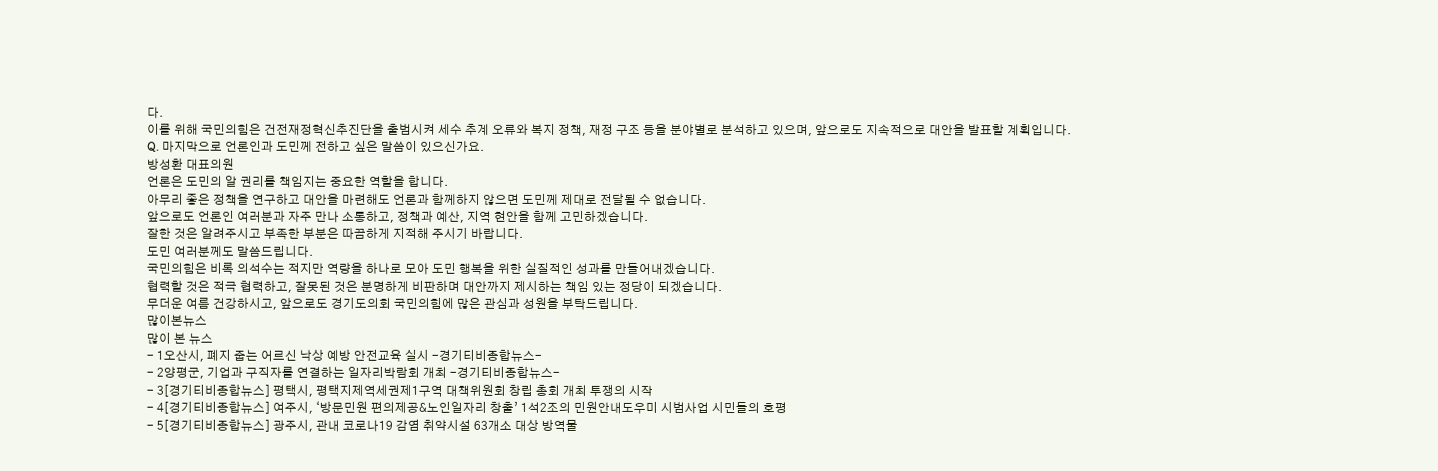다.
이를 위해 국민의힘은 건전재정혁신추진단을 출범시켜 세수 추계 오류와 복지 정책, 재정 구조 등을 분야별로 분석하고 있으며, 앞으로도 지속적으로 대안을 발표할 계획입니다.
Q. 마지막으로 언론인과 도민께 전하고 싶은 말씀이 있으신가요.
방성환 대표의원
언론은 도민의 알 권리를 책임지는 중요한 역할을 합니다.
아무리 좋은 정책을 연구하고 대안을 마련해도 언론과 함께하지 않으면 도민께 제대로 전달될 수 없습니다.
앞으로도 언론인 여러분과 자주 만나 소통하고, 정책과 예산, 지역 현안을 함께 고민하겠습니다.
잘한 것은 알려주시고 부족한 부분은 따끔하게 지적해 주시기 바랍니다.
도민 여러분께도 말씀드립니다.
국민의힘은 비록 의석수는 적지만 역량을 하나로 모아 도민 행복을 위한 실질적인 성과를 만들어내겠습니다.
협력할 것은 적극 협력하고, 잘못된 것은 분명하게 비판하며 대안까지 제시하는 책임 있는 정당이 되겠습니다.
무더운 여름 건강하시고, 앞으로도 경기도의회 국민의힘에 많은 관심과 성원을 부탁드립니다.
많이본뉴스
많이 본 뉴스
- 1오산시, 폐지 줍는 어르신 낙상 예방 안전교육 실시 -경기티비종합뉴스-
- 2양평군, 기업과 구직자를 연결하는 일자리박람회 개최 -경기티비종합뉴스-
- 3[경기티비종합뉴스] 평택시, 평택지제역세권제1구역 대책위원회 창립 총회 개최 투쟁의 시작
- 4[경기티비종합뉴스] 여주시, ‘방문민원 편의제공&노인일자리 창출’ 1석2조의 민원안내도우미 시범사업 시민들의 호평
- 5[경기티비종합뉴스] 광주시, 관내 코로나19 감염 취약시설 63개소 대상 방역물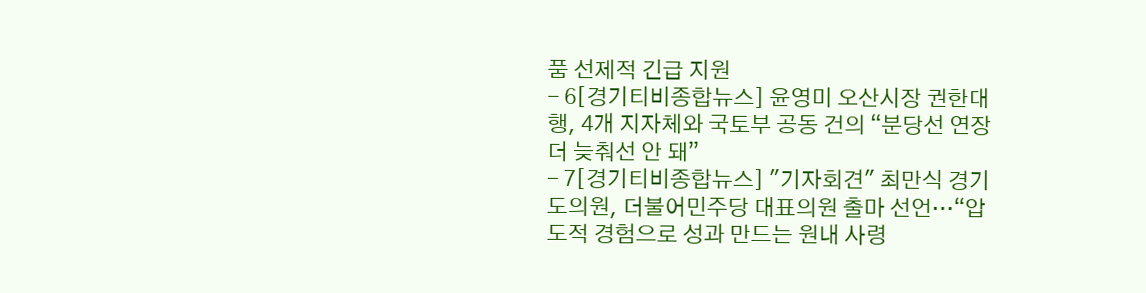품 선제적 긴급 지원
- 6[경기티비종합뉴스] 윤영미 오산시장 권한대행, 4개 지자체와 국토부 공동 건의 “분당선 연장 더 늦춰선 안 돼”
- 7[경기티비종합뉴스] "기자회견" 최만식 경기도의원, 더불어민주당 대표의원 출마 선언…“압도적 경험으로 성과 만드는 원내 사령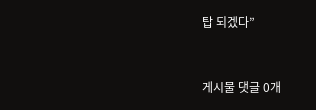탑 되겠다”



게시물 댓글 0개